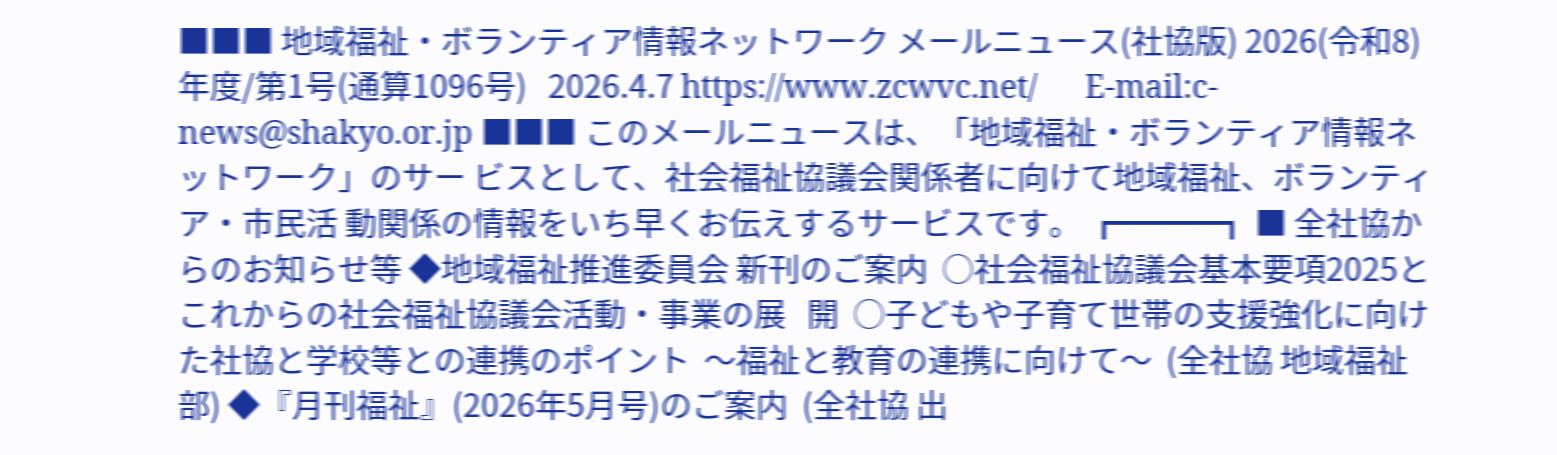■■■ 地域福祉・ボランティア情報ネットワーク メールニュース(社協版) 2026(令和8)年度/第1号(通算1096号)   2026.4.7 https://www.zcwvc.net/      E-mail:c-news@shakyo.or.jp ■■■ このメールニュースは、「地域福祉・ボランティア情報ネットワーク」のサー ビスとして、社会福祉協議会関係者に向けて地域福祉、ボランティア・市民活 動関係の情報をいち早くお伝えするサービスです。 ┏━━━┓ ■ 全社協からのお知らせ等 ◆地域福祉推進委員会 新刊のご案内  ○社会福祉協議会基本要項2025とこれからの社会福祉協議会活動・事業の展   開  ○子どもや子育て世帯の支援強化に向けた社協と学校等との連携のポイント  〜福祉と教育の連携に向けて〜  (全社協 地域福祉部) ◆『月刊福祉』(2026年5月号)のご案内  (全社協 出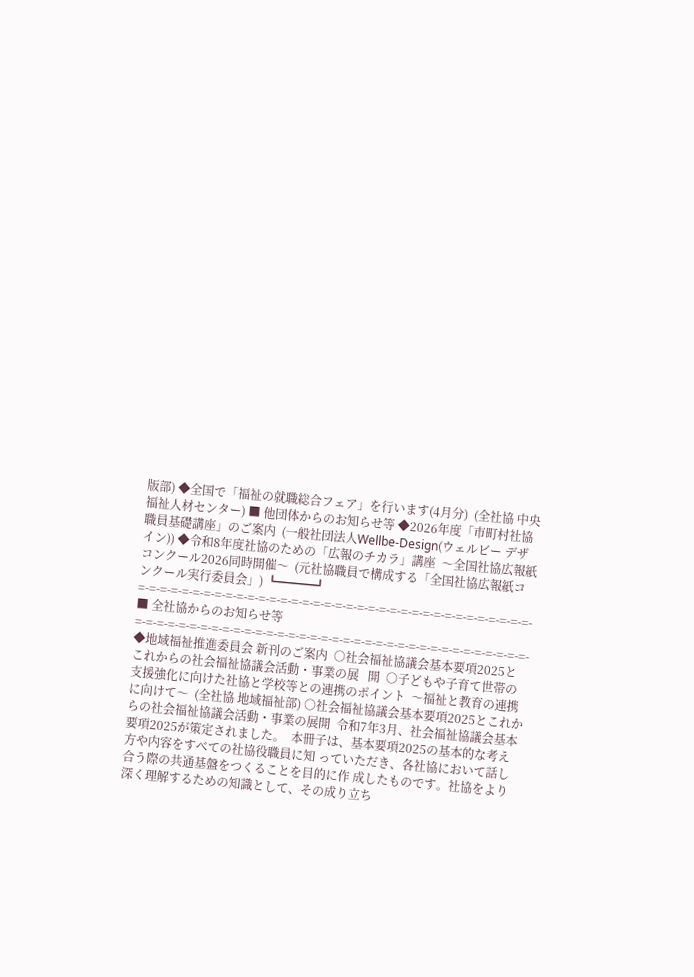版部) ◆全国で「福祉の就職総合フェア」を行います(4月分)  (全社協 中央福祉人材センター) ■ 他団体からのお知らせ等 ◆2026年度「市町村社協職員基礎講座」のご案内  (一般社団法人Wellbe-Design(ウェルビー デザイン)) ◆令和8年度社協のための「広報のチカラ」講座  〜全国社協広報紙コンクール2026同時開催〜  (元社協職員で構成する「全国社協広報紙コンクール実行委員会」) ┗━━━┛ =-=-=-=-=-=-=-=-=-=-=-=-=-=-=-=-=-=-=-=-=-=-=-=-=-=-=-=-=-=-=-=-=-=-=-=- ■ 全社協からのお知らせ等 =-=-=-=-=-=-=-=-=-=-=-=-=-=-=-=-=-=-=-=-=-=-=-=-=-=-=-=-=-=-=-=-=-=-=-=- ◆地域福祉推進委員会 新刊のご案内  ○社会福祉協議会基本要項2025とこれからの社会福祉協議会活動・事業の展   開  ○子どもや子育て世帯の支援強化に向けた社協と学校等との連携のポイント  〜福祉と教育の連携に向けて〜  (全社協 地域福祉部) ○社会福祉協議会基本要項2025とこれからの社会福祉協議会活動・事業の展開  令和7年3月、社会福祉協議会基本要項2025が策定されました。  本冊子は、基本要項2025の基本的な考え方や内容をすべての社協役職員に知 っていただき、各社協において話し合う際の共通基盤をつくることを目的に作 成したものです。社協をより深く理解するための知識として、その成り立ち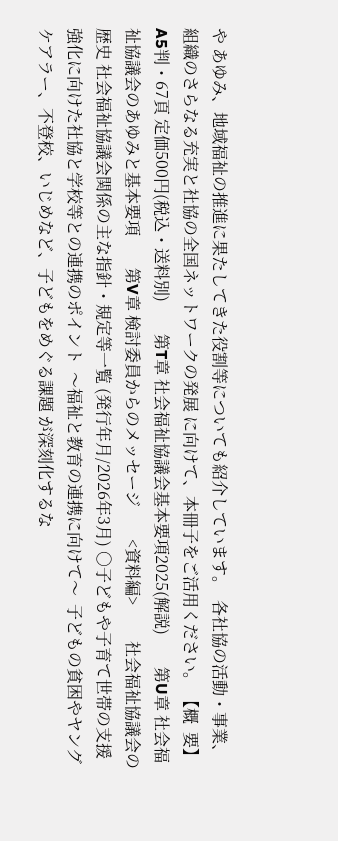や あゆみ、地域福祉の推進に果たしてきた役割等についても紹介しています。  各社協の活動・事業、組織のさらなる充実と社協の全国ネットワークの発展 に向けて、本冊子をご活用ください。 【概  要】 A5判・67頁 定価500円(税込・送料別)        第T章 社会福祉協議会基本要項2025(解説)        第U章 社会福祉協議会のあゆみと基本要項        第V章 検討委員からのメッセージ        <資料編>         社会福祉協議会の歴史 社会福祉協議会関係の主な指針・規定等一覧 (発行年月/2026年3月) ○子どもや子育て世帯の支援強化に向けた社協と学校等との連携のポイント  〜福祉と教育の連携に向けて〜  子どもの貧困やヤングケアラー、不登校、いじめなど、子どもをめぐる課題 が深刻化するな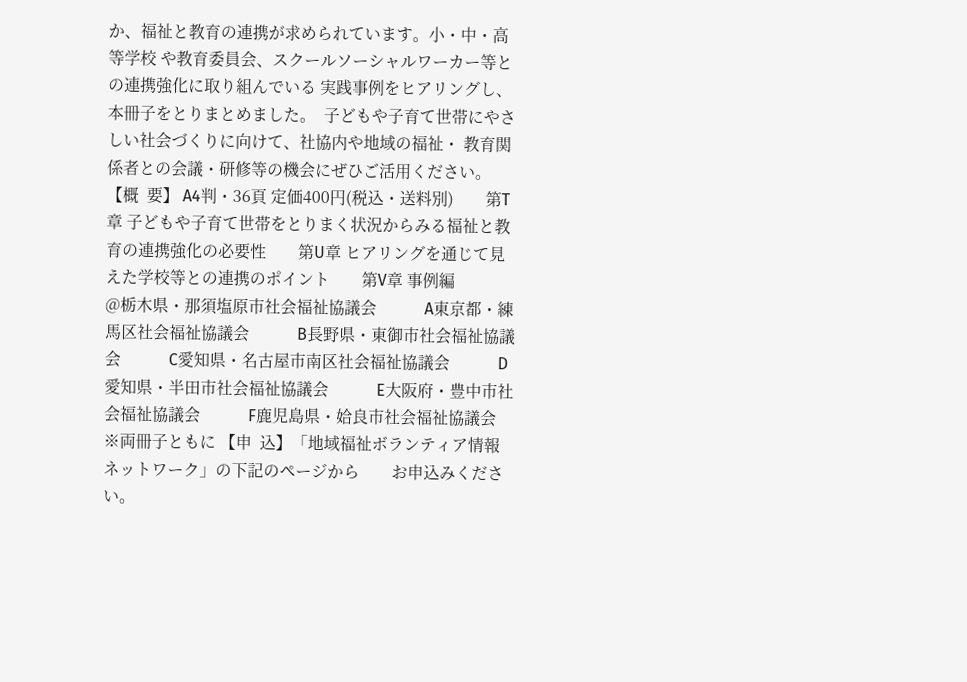か、福祉と教育の連携が求められています。小・中・高等学校 や教育委員会、スクールソーシャルワーカー等との連携強化に取り組んでいる 実践事例をヒアリングし、本冊子をとりまとめました。  子どもや子育て世帯にやさしい社会づくりに向けて、社協内や地域の福祉・ 教育関係者との会議・研修等の機会にぜひご活用ください。 【概  要】 A4判・36頁 定価400円(税込・送料別)        第T章 子どもや子育て世帯をとりまく状況からみる福祉と教            育の連携強化の必要性        第U章 ヒアリングを通じて見えた学校等との連携のポイント        第V章 事例編            @栃木県・那須塩原市社会福祉協議会            A東京都・練馬区社会福祉協議会            B長野県・東御市社会福祉協議会            C愛知県・名古屋市南区社会福祉協議会            D愛知県・半田市社会福祉協議会            E大阪府・豊中市社会福祉協議会            F鹿児島県・姶良市社会福祉協議会 ※両冊子ともに 【申  込】「地域福祉ボランティア情報ネットワーク」の下記のページから        お申込みください。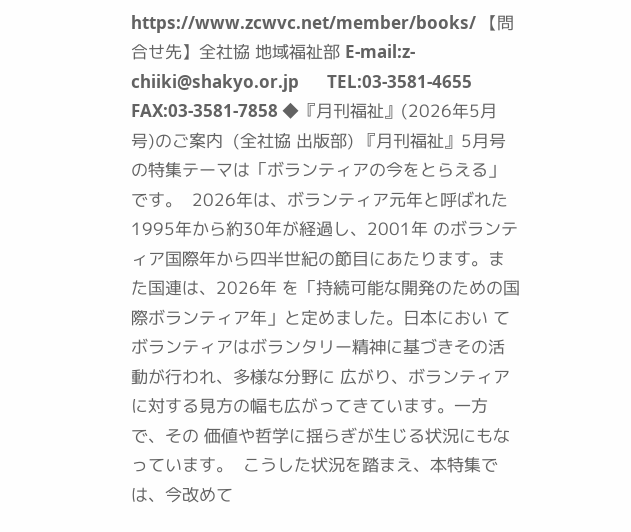https://www.zcwvc.net/member/books/ 【問合せ先】全社協 地域福祉部 E-mail:z-chiiki@shakyo.or.jp       TEL:03-3581-4655  FAX:03-3581-7858 ◆『月刊福祉』(2026年5月号)のご案内  (全社協 出版部) 『月刊福祉』5月号の特集テーマは「ボランティアの今をとらえる」です。  2026年は、ボランティア元年と呼ばれた1995年から約30年が経過し、2001年 のボランティア国際年から四半世紀の節目にあたります。また国連は、2026年 を「持続可能な開発のための国際ボランティア年」と定めました。日本におい てボランティアはボランタリー精神に基づきその活動が行われ、多様な分野に 広がり、ボランティアに対する見方の幅も広がってきています。一方で、その 価値や哲学に揺らぎが生じる状況にもなっています。  こうした状況を踏まえ、本特集では、今改めて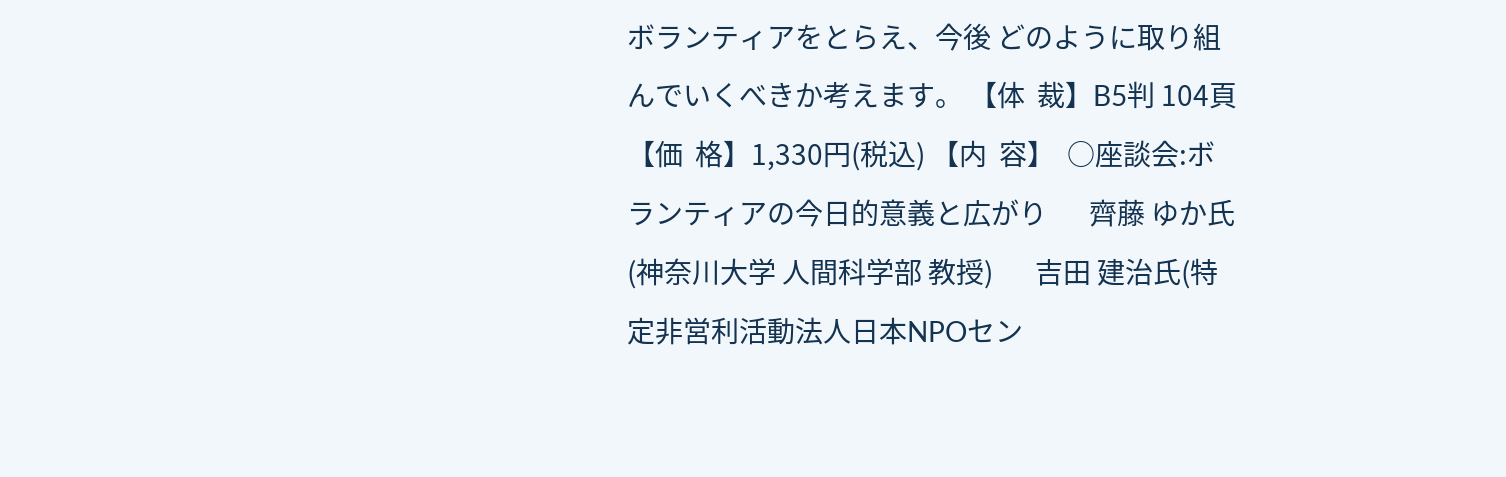ボランティアをとらえ、今後 どのように取り組んでいくべきか考えます。 【体  裁】B5判 104頁 【価  格】1,330円(税込) 【内  容】  ○座談会:ボランティアの今日的意義と広がり       齊藤 ゆか氏(神奈川大学 人間科学部 教授)       吉田 建治氏(特定非営利活動法人日本NPOセン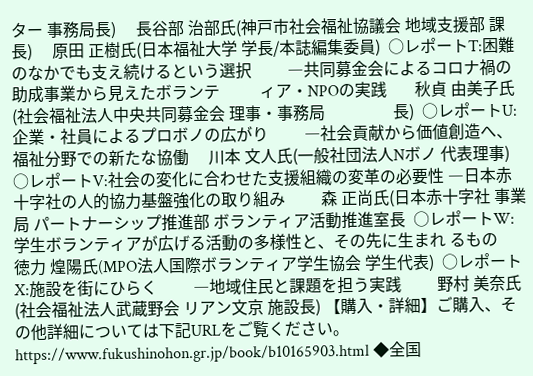ター 事務局長)     長谷部 治部氏(神戸市社会福祉協議会 地域支援部 課長)     原田 正樹氏(日本福祉大学 学長/本誌編集委員)  ○レポートT:困難のなかでも支え続けるという選択         ―共同募金会によるコロナ禍の助成事業から見えたボランテ          ィア・NPOの実践       秋貞 由美子氏(社会福祉法人中央共同募金会 理事・事務局                 長)  ○レポートU:企業・社員によるプロボノの広がり         ―社会貢献から価値創造へ、福祉分野での新たな協働     川本 文人氏(一般社団法人Nボノ 代表理事)  ○レポートV:社会の変化に合わせた支援組織の変革の必要性 ―日本赤十字社の人的協力基盤強化の取り組み         森 正尚氏(日本赤十字社 事業局 パートナーシップ推進部 ボランティア活動推進室長  ○レポートW:学生ボランティアが広げる活動の多様性と、その先に生まれ るもの         徳力 煌陽氏(MPO法人国際ボランティア学生協会 学生代表)  ○レポートX:施設を街にひらく         ―地域住民と課題を担う実践         野村 美奈氏(社会福祉法人武蔵野会 リアン文京 施設長) 【購入・詳細】ご購入、その他詳細については下記URLをご覧ください。        https://www.fukushinohon.gr.jp/book/b10165903.html ◆全国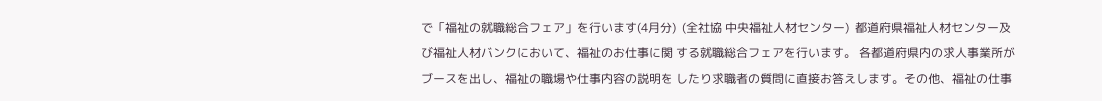で「福祉の就職総合フェア」を行います(4月分)  (全社協 中央福祉人材センター)  都道府県福祉人材センター及び福祉人材バンクにおいて、福祉のお仕事に関 する就職総合フェアを行います。 各都道府県内の求人事業所がブースを出し、福祉の職場や仕事内容の説明を したり求職者の質問に直接お答えします。その他、福祉の仕事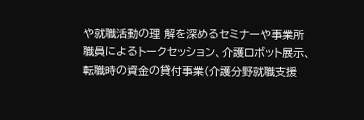や就職活動の理 解を深めるセミナーや事業所職員によるトークセッション、介護ロボット展示、 転職時の資金の貸付事業(介護分野就職支援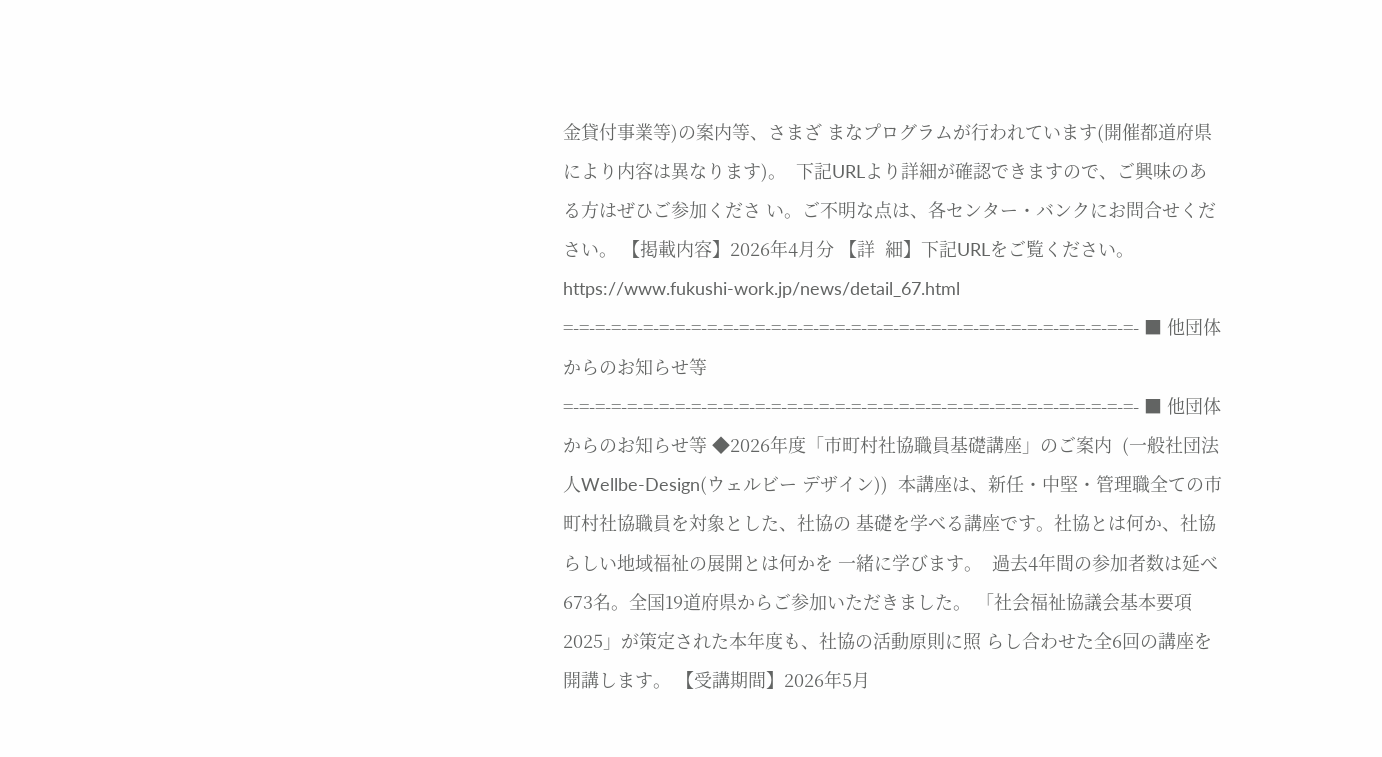金貸付事業等)の案内等、さまざ まなプログラムが行われています(開催都道府県により内容は異なります)。  下記URLより詳細が確認できますので、ご興味のある方はぜひご参加くださ い。ご不明な点は、各センター・バンクにお問合せください。 【掲載内容】2026年4月分 【詳  細】下記URLをご覧ください。 https://www.fukushi-work.jp/news/detail_67.html =-=-=-=-=-=-=-=-=-=-=-=-=-=-=-=-=-=-=-=-=-=-=-=-=-=-=-=-=-=-=-=-=-=-=-=- ■ 他団体からのお知らせ等 =-=-=-=-=-=-=-=-=-=-=-=-=-=-=-=-=-=-=-=-=-=-=-=-=-=-=-=-=-=-=-=-=-=-=-=- ■ 他団体からのお知らせ等 ◆2026年度「市町村社協職員基礎講座」のご案内  (一般社団法人Wellbe-Design(ウェルビー デザイン))  本講座は、新任・中堅・管理職全ての市町村社協職員を対象とした、社協の 基礎を学べる講座です。社協とは何か、社協らしい地域福祉の展開とは何かを 一緒に学びます。  過去4年間の参加者数は延べ673名。全国19道府県からご参加いただきました。 「社会福祉協議会基本要項2025」が策定された本年度も、社協の活動原則に照 らし合わせた全6回の講座を開講します。 【受講期間】2026年5月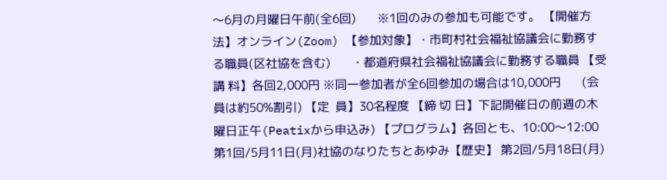〜6月の月曜日午前(全6回)       ※1回のみの参加も可能です。 【開催方法】オンライン(Zoom) 【参加対象】・市町村社会福祉協議会に勤務する職員(区社協を含む)       ・都道府県社会福祉協議会に勤務する職員 【受 講 料】各回2,000円 ※同一参加者が全6回参加の場合は10,000円       (会員は約50%割引) 【定  員】30名程度 【締 切 日】下記開催日の前週の木曜日正午(Peatixから申込み) 【プログラム】各回とも、10:00〜12:00 第1回/5月11日(月)社協のなりたちとあゆみ【歴史】 第2回/5月18日(月)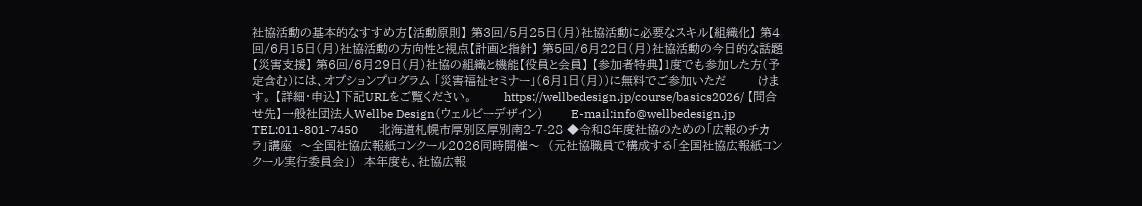社協活動の基本的なすすめ方【活動原則】 第3回/5月25日(月)社協活動に必要なスキル【組織化】 第4回/6月15日(月)社協活動の方向性と視点【計画と指針】 第5回/6月22日(月)社協活動の今日的な話題【災害支援】 第6回/6月29日(月)社協の組織と機能【役員と会員】 【参加者特典】1度でも参加した方(予定含む)には、オプションプログラム 「災害福祉セミナー」(6月1日(月))に無料でご参加いただ        けます。 【詳細・申込】下記URLをご覧ください。        https://wellbedesign.jp/course/basics2026/ 【問合せ先】一般社団法人Wellbe Design(ウェルビーデザイン)       E-mail:info@wellbedesign.jp TEL:011-801-7450       北海道札幌市厚別区厚別南2-7-28 ◆令和8年度社協のための「広報のチカラ」講座  〜全国社協広報紙コンクール2026同時開催〜  (元社協職員で構成する「全国社協広報紙コンクール実行委員会」)  本年度も、社協広報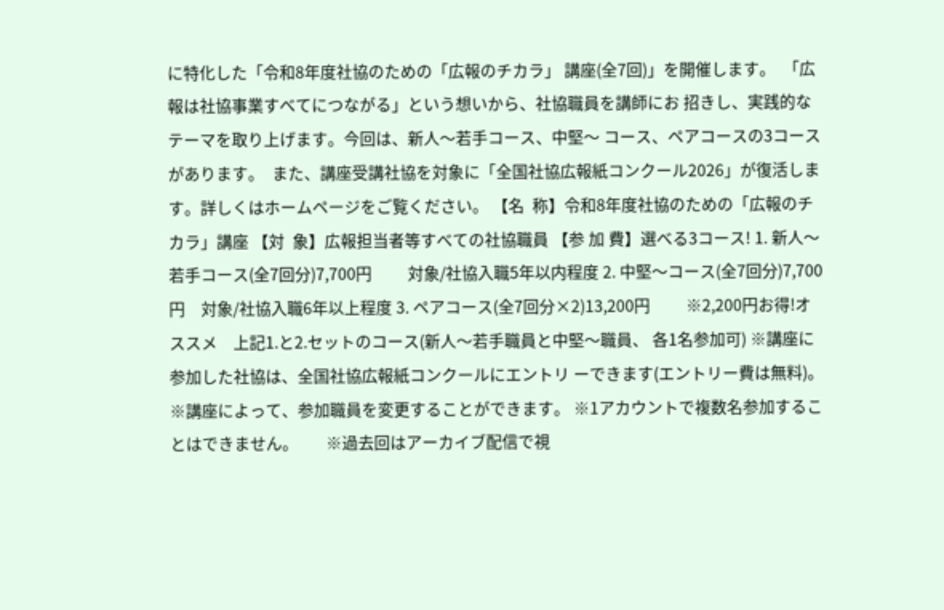に特化した「令和8年度社協のための「広報のチカラ」 講座(全7回)」を開催します。  「広報は社協事業すべてにつながる」という想いから、社協職員を講師にお 招きし、実践的なテーマを取り上げます。今回は、新人〜若手コース、中堅〜 コース、ペアコースの3コースがあります。  また、講座受講社協を対象に「全国社協広報紙コンクール2026」が復活しま す。詳しくはホームページをご覧ください。 【名  称】令和8年度社協のための「広報のチカラ」講座 【対  象】広報担当者等すべての社協職員 【参 加 費】選べる3コース! 1. 新人〜若手コース(全7回分)7,700円         対象/社協入職5年以内程度 2. 中堅〜コース(全7回分)7,700円    対象/社協入職6年以上程度 3. ペアコース(全7回分×2)13,200円         ※2,200円お得!オススメ    上記1.と2.セットのコース(新人〜若手職員と中堅〜職員、 各1名参加可) ※講座に参加した社協は、全国社協広報紙コンクールにエントリ ーできます(エントリー費は無料)。 ※講座によって、参加職員を変更することができます。 ※1アカウントで複数名参加することはできません。       ※過去回はアーカイブ配信で視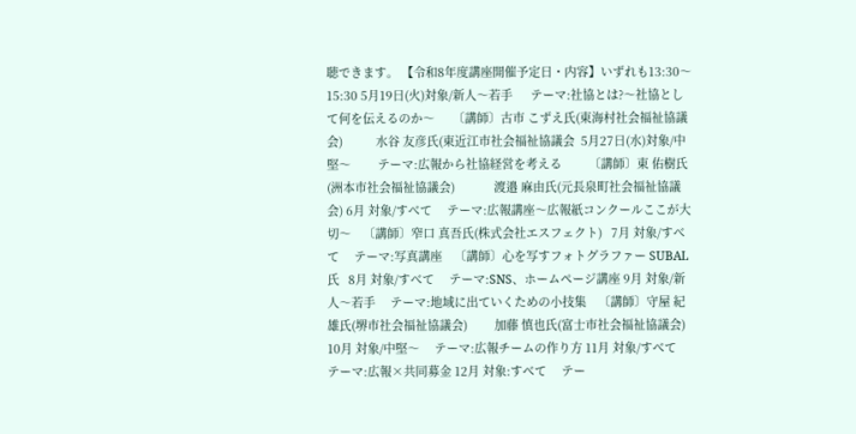聴できます。 【令和8年度講座開催予定日・内容】いずれも13:30〜15:30 5月19日(火)対象/新人〜若手      テーマ:社協とは?〜社協として何を伝えるのか〜      〔講師〕古市 こずえ氏(東海村社会福祉協議会)           水谷 友彦氏(東近江市社会福祉協議会  5月27日(水)対象/中堅〜         テーマ:広報から社協経営を考える         〔講師〕東 佑樹氏(洲本市社会福祉協議会)             渡邉 麻由氏(元長泉町社会福祉協議会) 6月 対象/すべて     テーマ:広報講座〜広報紙コンクールここが大切〜    〔講師〕窄口 真吾氏(株式会社エスフェクト)   7月 対象/すべて     テーマ:写真講座    〔講師〕心を写すフォトグラファー SUBAL氏   8月 対象/すべて     テーマ:SNS、ホームページ講座 9月 対象/新人〜若手     テーマ:地域に出ていくための小技集    〔講師〕守屋 紀雄氏(堺市社会福祉協議会)         加藤 慎也氏(富士市社会福祉協議会) 10月 対象/中堅〜     テーマ:広報チームの作り方 11月 対象/すべて     テーマ:広報×共同募金 12月 対象:すべて     テー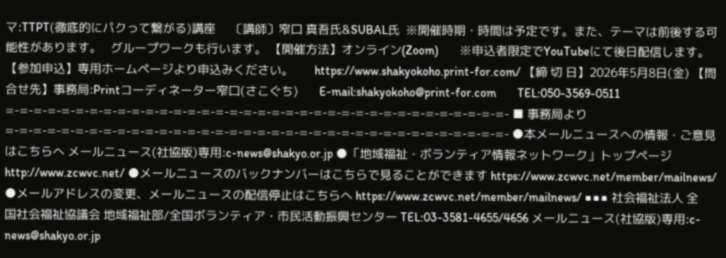マ:TTPT(徹底的にパクって繋がる)講座     〔講師〕窄口 真吾氏&SUBAL氏  ※開催時期・時間は予定です。また、テーマは前後する可能性があります。   グループワークも行います。 【開催方法】オンライン(Zoom)       ※申込者限定でYouTubeにて後日配信します。 【参加申込】専用ホームページより申込みください。       https://www.shakyokoho.print-for.com/ 【締 切 日】2026年5月8日(金) 【問合せ先】事務局:Printコーディネーター窄口(さこぐち)       E-mail:shakyokoho@print-for.com       TEL:050-3569-0511 =-=-=-=-=-=-=-=-=-=-=-=-=-=-=-=-=-=-=-=-=-=-=-=-=-=-=-=-=-=-=-=-=-=-=-=- ■ 事務局より =-=-=-=-=-=-=-=-=-=-=-=-=-=-=-=-=-=-=-=-=-=-=-=-=-=-=-=-=-=-=-=-=-=-=-=- ●本メールニュースへの情報・ご意見はこちらへ メールニュース(社協版)専用:c-news@shakyo.or.jp ●「地域福祉・ボランティア情報ネットワーク」トップページ http://www.zcwvc.net/ ●メールニュースのバックナンバーはこちらで見ることができます https://www.zcwvc.net/member/mailnews/ ●メールアドレスの変更、メールニュースの配信停止はこちらへ https://www.zcwvc.net/member/mailnews/ ■■■ 社会福祉法人 全国社会福祉協議会 地域福祉部/全国ボランティア・市民活動振興センター TEL:03-3581-4655/4656 メールニュース(社協版)専用:c-news@shakyo.or.jp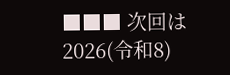■■■ 次回は2026(令和8)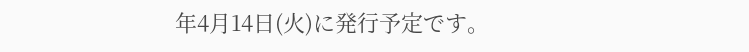年4月14日(火)に発行予定です。